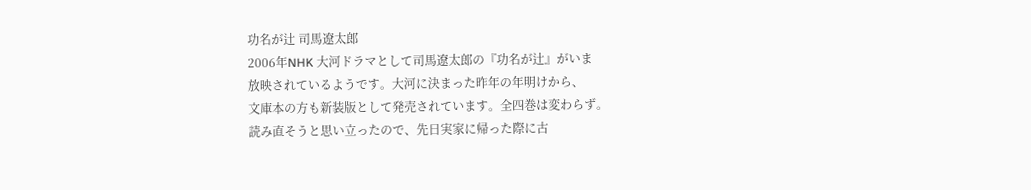功名が辻 司馬遼太郎
2006年NHK 大河ドラマとして司馬遼太郎の『功名が辻』がいま
放映されているようです。大河に決まった昨年の年明けから、
文庫本の方も新装版として発売されています。全四巻は変わらず。
読み直そうと思い立ったので、先日実家に帰った際に古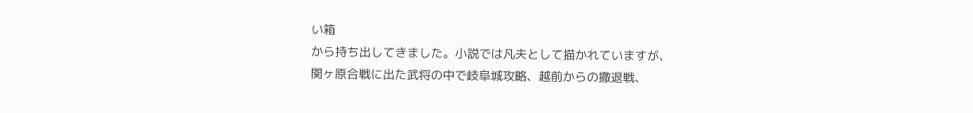い箱
から持ち出してきました。小説では凡夫として描かれていますが、
関ヶ原合戦に出た武将の中で岐阜城攻略、越前からの撤退戦、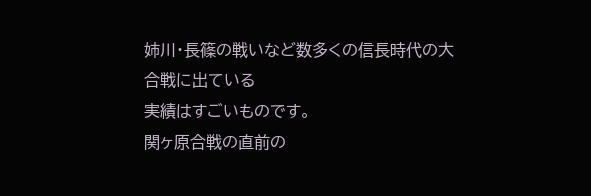姉川・長篠の戦いなど数多くの信長時代の大合戦に出ている
実績はすごいものです。
関ヶ原合戦の直前の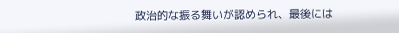政治的な振る舞いが認められ、最後には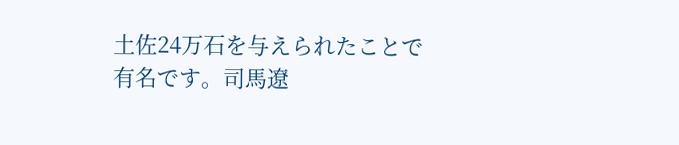土佐24万石を与えられたことで有名です。司馬遼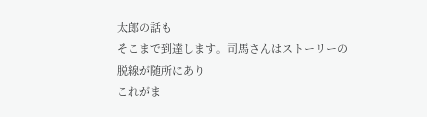太郎の話も
そこまで到達します。司馬さんはストーリーの脱線が随所にあり
これがま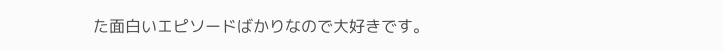た面白いエピソードばかりなので大好きです。